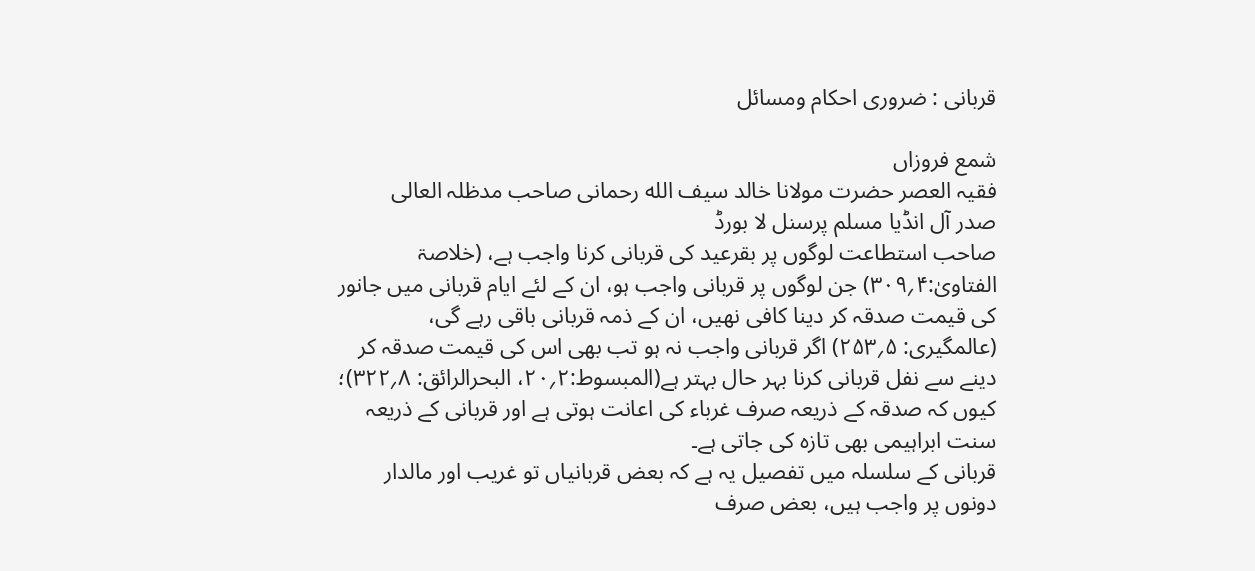قربانی : ضروری احكام ومسائل

شمع فروزاں
فقیہ العصر حضرت مولانا خالد سیف الله رحمانی صاحب مدظلہ العالی
صدر آل انڈیا مسلم پرسنل لا بورڈ
صاحب استطاعت لوگوں پر بقرعید کی قربانی کرنا واجب ہے، (خلاصۃ الفتاویٰ:۴؍۳۰۹) جن لوگوں پر قربانی واجب ہو، ان کے لئے ایام قربانی میں جانور کی قیمت صدقہ کر دینا کافی نهیں، ان کے ذمہ قربانی باقی رہے گی، (عالمگیری: ۵؍۲۵۳) اگر قربانی واجب نہ ہو تب بھی اس کی قیمت صدقہ کر دینے سے نفل قربانی کرنا بہر حال بہتر ہے(المبسوط:۲؍۲۰، البحرالرائق: ۸؍۳۲۲)؛ کیوں کہ صدقہ کے ذریعہ صرف غرباء کی اعانت ہوتی ہے اور قربانی کے ذریعہ سنت ابراہیمی بھی تازہ کی جاتی ہے۔
قربانی کے سلسلہ میں تفصیل یہ ہے کہ بعض قربانیاں تو غریب اور مالدار دونوں پر واجب ہیں، بعض صرف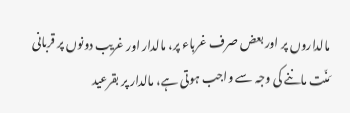مالداروں پر اور بعض صرف غرباء پر، مالدار اور غریب دونوں پر قربانی مَنّت ماننے کی وجہ سے واجب ہوتی ہے، مالدار پر بقرعید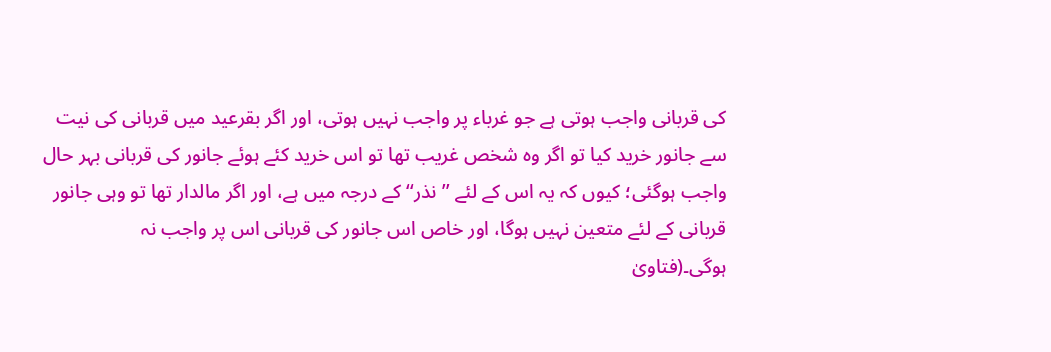کی قربانی واجب ہوتی ہے جو غرباء پر واجب نہیں ہوتی، اور اگر بقرعید میں قربانی کی نیت سے جانور خرید کیا تو اگر وہ شخص غریب تھا تو اس خرید کئے ہوئے جانور کی قربانی بہر حال واجب ہوگئی؛ کیوں کہ یہ اس کے لئے ’’ نذر‘‘ کے درجہ میں ہے، اور اگر مالدار تھا تو وہی جانور قربانی کے لئے متعین نہیں ہوگا، اور خاص اس جانور کی قربانی اس پر واجب نہ ہوگی۔(فتاویٰ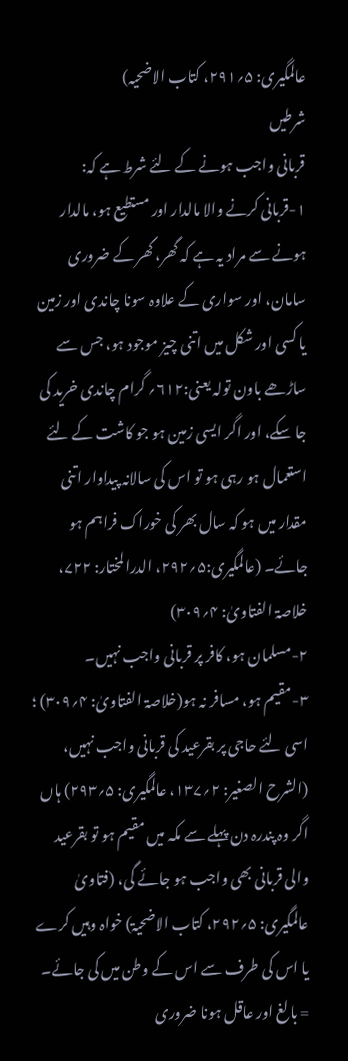عالمگیری: ۵؍۲۹۱، کتاب الاضحیہ)
شرطیں
قربانی واجب ہونے کے لئے شرط ہے کہ:
۱-قربانی کرنے والا مالدار اور مستطیع ہو، مالدار ہونے سے مراد یہ ہے کہ گھر، گھر کے ضروری سامان، اور سواری کے علاوہ سونا چاندی اور زمین یا کسی اور شکل میں اتنی چیز موجود ہو، جس سے ساڑھے باون تولہ یعنی:۶۱۲؍ گرام چاندی خرید کی جا سکے، اور اگر ایسی زمین ہو جو کاشت کے لئے استعمال ہو رہی ہو تو اس کی سالانہ پیداوار اتنی مقدار میں ہو کہ سال بھر کی خوراک فراہم ہو جائے۔ (عالمگیری:۵؍۲۹۲، الدرالمختار: ۷۲۲، خلاصۃ الفتاویٰ: ۴؍۳۰۹)
۲-مسلمان ہو، کافر پر قربانی واجب نہیں۔
۳-مقیم ہو، مسافر نہ ہو(خلاصۃ الفتاویٰ: ۴؍۳۰۹) ؛ اسی لئے حاجی پر بقرعید کی قربانی واجب نہیں، (الشرح الصغیر: ۲؍۱۳۷، عالمگیری: ۵؍۲۹۳) ہاں اگر وہ پندرہ دن پہلے سے مکہ میں مقیم ہو تو بقرعید والی قربانی بھی واجب ہو جائے گی، (فتاویٰ عالمگیری: ۵؍۲۹۲، کتاب الاضحیۃ) خواہ وہیں کرے یا اس کی طرف سے اس کے وطن میں کی جائے۔
= بالغ اور عاقل ہونا ضروری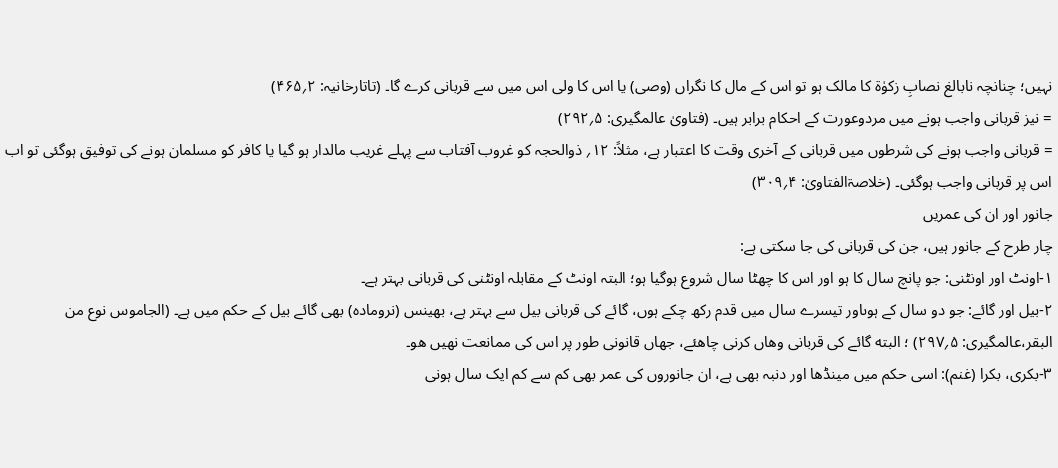نہیں؛ چنانچہ نابالغ نصابِ زکوٰۃ کا مالک ہو تو اس کے مال کا نگراں (وصی) یا اس کا ولی اس میں سے قربانی کرے گا۔ (تاتارخانیہ: ۲؍۴۶۵)
= نیز قربانی واجب ہونے میں مردوعورت کے احکام برابر ہیں۔ (فتاویٰ عالمگیری: ۵؍۲۹۲)
= قربانی واجب ہونے کی شرطوں میں قربانی کے آخری وقت کا اعتبار ہے، مثلاً: ۱۲؍ ذوالحجہ کو غروب آفتاب سے پہلے غریب مالدار ہو گیا یا کافر کو مسلمان ہونے کی توفیق ہوگئی تو اب اس پر قربانی واجب ہوگئی۔ (خلاصۃالفتاویٰ: ۴؍۳۰۹)
جانور اور ان کی عمریں
چار طرح کے جانور ہیں، جن کی قربانی کی جا سکتی ہے:
۱-اونٹ اور اونٹنی: جو پانچ سال کا ہو اور اس کا چھٹا سال شروع ہوگیا ہو؛ البتہ اونٹ کے مقابلہ اونٹنی کی قربانی بہتر ہے۔
۲-بیل اور گائے: جو دو سال کے ہوںاور تیسرے سال میں قدم رکھ چکے ہوں، گائے کی قربانی بیل سے بہتر ہے، بھینس (نرومادہ) بھی گائے بیل کے حکم میں ہے۔ (الجاموس نوع من البقر،عالمگیری: ۵؍۲۹۷) ؛ البته گائے كی قربانی وهاں كرنی چاهئے، جهاں قانونی طور پر اس كی ممانعت نهیں هو۔
۳-بکری، بکرا (غنم): اسی حکم میں مینڈھا اور دنبہ بھی ہے، ان جانوروں کی عمر بھی کم سے کم ایک سال ہونی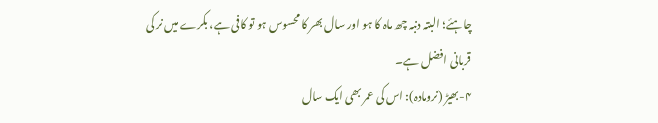چاہئے؛ البتہ دنبہ چھ ماہ کا ہو اور سال بھر کا محسوس ہو تو کافی ہے، بکرے میں نر کی قربانی افضل ہے۔
۴-بھیڑ (نرومادہ): اس کی عمر بھی ایک سال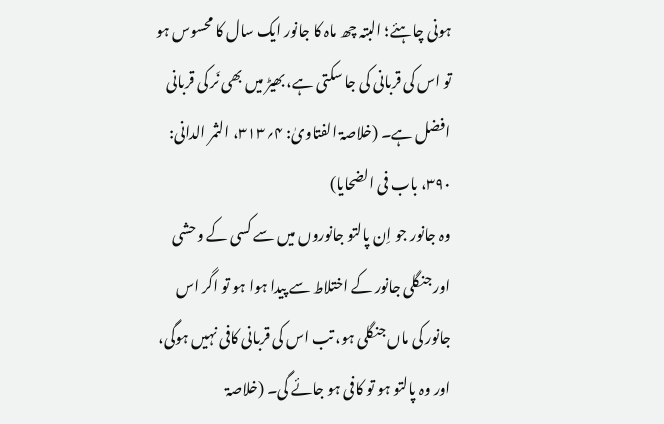ہونی چاہئے؛ البتہ چھ ماہ کا جانور ایک سال کا محسوس ہو تو اس کی قربانی کی جا سکتی ہے، بھیڑ میں بھی نَر کی قربانی افضل ہے۔ (خلاصۃ الفتاویٰ: ۴؍۳۱۳، الثمر الدانی: ۳۹۰، باب فی الضحایا)
وہ جانور جو اِن پالتو جانوروں میں سے کسی کے وحشی اور جنگلی جانور کے اختلاط سے پیدا ہوا ہو تو اگر اس جانور کی ماں جنگلی ہو، تب اس کی قربانی کافی نہیں ہوگی، اور وہ پالتو ہو تو کافی ہو جائے گی۔ (خلاصۃ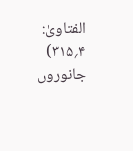الفتاویٰ: ۴؍۳۱۵)
جانوروں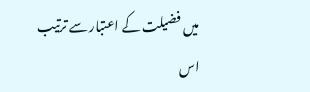میں فضیلت کے اعتبار سے ترتیب اس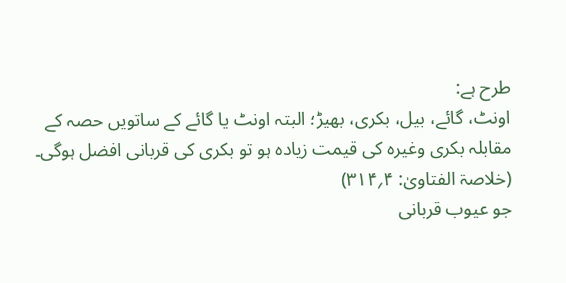طرح ہے:
اونٹ، گائے، بیل، بکری، بھیڑ؛ البتہ اونٹ یا گائے کے ساتویں حصہ کے مقابلہ بکری وغیرہ کی قیمت زیادہ ہو تو بکری کی قربانی افضل ہوگی۔ (خلاصۃ الفتاویٰ: ۴؍۳۱۴)
جو عیوب قربانی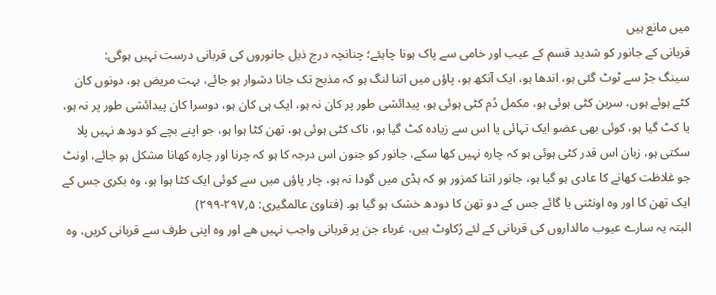میں مانع ہیں
قربانی کے جانور کو شدید قسم کے عیب اور خامی سے پاک ہونا چاہئے؛ چنانچہ درج ذیل جانوروں کی قربانی درست نہیں ہوگی:
سینگ جڑ سے ٹوٹ گئی ہو، اندھا ہو، ایک آنکھ ہو، پاؤں میں اتنا لنگ ہو کہ مذبح تک جانا دشوار ہو جائے، بہت مریض ہو، دونوں کان کٹے ہوئے ہوں، سرین کٹی ہوئی ہو، مکمل دُم کٹی ہوئی ہو، پیدائشی طور پر کان نہ ہو، ایک ہی کان ہو، دوسرا کان پیدائشی طور پر نہ ہو، یا کٹ گیا ہو، کوئی بھی عضو ایک تہائی یا اس سے زیادہ کٹ گیا ہو، ناک کٹی ہوئی ہو، تھن کٹا ہوا ہو، جو اپنے بچے کو دودھ نہیں پلا سکتی ہو، زبان اس قدر کٹی ہوئی ہو کہ چارہ نہیں کھا سکے، جانور کو جنون اس درجہ کا ہو کہ چرنا اور چارہ کھانا مشکل ہو جائے، اونٹ جو غلاظت کھانے کا عادی ہو گیا ہو، جانور اتنا کمزور ہو کہ ہڈی میں گودا نہ ہو، چار پاؤں میں سے کوئی ایک کٹا ہوا ہو، وہ بکری جس کے ایک تھن کا اور وہ اونٹنی یا گائے جس کے دو تھن کا دودھ خشک ہو گیا ہو۔ (فتاویٰ عالمگیری: ۵؍۲۹۷-۲۹۹)
البتہ یہ سارے عیوب مالداروں کی قربانی کے لئے رُکاوٹ ہیں، غرباء جن پر قربانی واجب نہیں هے اور وہ اپنی طرف سے قربانی کریں، وہ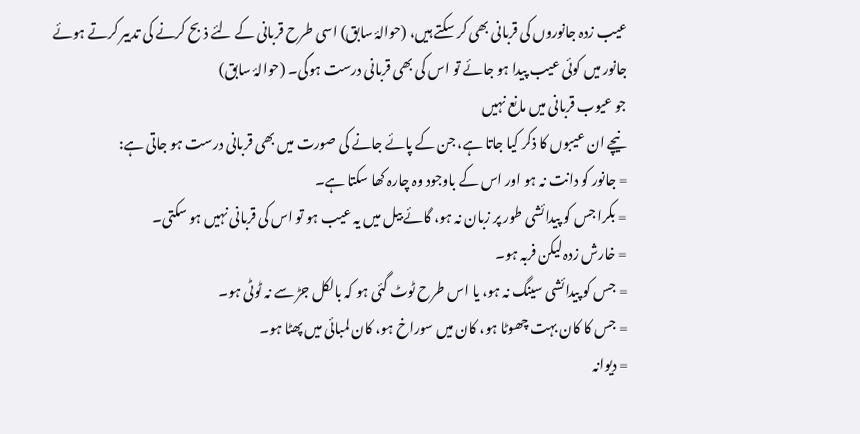عیب زدہ جانوروں کی قربانی بھی کر سکتے ہیں، (حوالۂ سابق) اسی طرح قربانی کے لئے ذبح کرنے کی تدبیر کرتے ہوئے جانور میں کوئی عیب پیدا ہو جائے تو اس کی بھی قربانی درست ہوگی۔ (حوالۂ سابق)
جو عیوب قربانی میں مانع نہیں
نیچے ان عیبوں کا ذکر کیا جاتا ہے، جن کے پائے جانے کی صورت میں بھی قربانی درست ہو جاتی ہے:
= جانور کو دانت نہ ہو اور اس کے باوجود وہ چارہ کھا سکتا ہے۔
= بکرا جس کو پیدائشی طور پر زبان نہ ہو، گائے بیل میں یہ عیب ہو تو اس کی قربانی نہیں ہو سکتی۔
= خارش زدہ لیکن فربہ ہو۔
= جس کو پیدائشی سینگ نہ ہو، یا اس طرح ٹوٹ گئی ہو کہ بالکل جڑ سے نہ ٹوٹی ہو۔
= جس کا کان بہت چھوٹا ہو، کان میں سوراخ ہو، کان لمبائی میں پھٹا ہو۔
= دیوانہ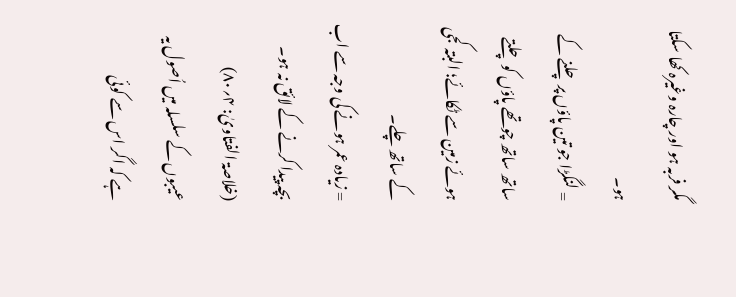مگر فربہ ہو اور چارہ وغیرہ کھا سکتا ہو۔
= لنگڑا جو تین پاؤں پر چلنے کے ساتھ ساتھ چوتھے پاؤں کو چلتے ہوئے زمین سے ٹکائے؛ البتہ کجی کے ساتھ چلے۔
= زیادہ عمر ہونے کی وجہ سے اب بچہ پیدا کرنے کے لائق نہ ہو۔ (خلاصۃ الفتاویٰ: ۴؍۸۰)
عیبوں کے سلسلہ میں اُصول یہ ہے کہ اگر اس سے کوئی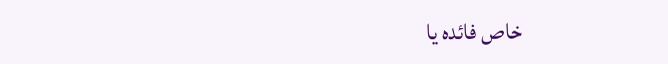خاص فائدہ یا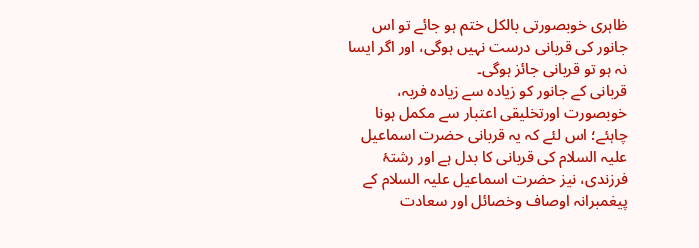ظاہری خوبصورتی بالکل ختم ہو جائے تو اس جانور کی قربانی درست نہیں ہوگی، اور اگر ایسا نہ ہو تو قربانی جائز ہوگی۔
قربانی کے جانور کو زیادہ سے زیادہ فربہ، خوبصورت اورتخلیقی اعتبار سے مکمل ہونا چاہئے؛ اس لئے کہ یہ قربانی حضرت اسماعیل علیہ السلام کی قربانی کا بدل ہے اور رشتۂ فرزندی، نیز حضرت اسماعیل علیہ السلام کے پیغمبرانہ اوصاف وخصائل اور سعادت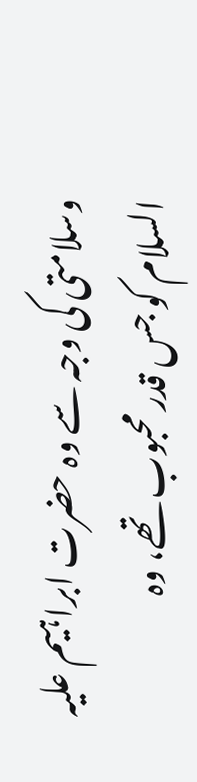وسلامتی کی وجہ سے وہ حضرت ابراہیم علیہ السلام کو جس قدر محبوب تھے، وہ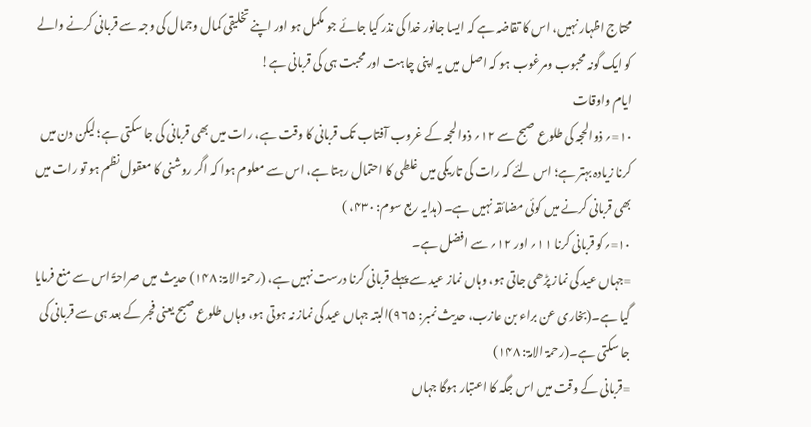محتاج اظہار نہیں، اس کا تقاضہ ہے کہ ایسا جانور خدا کی نذر کیا جائے جو مکمل ہو اور اپنے تخلیقی کمال وجمال کی وجہ سے قربانی کرنے والے کو ایک گونہ محبوب ومرغوب ہو کہ اصل میں یہ اپنی چاہت اور محبت ہی کی قربانی ہے!
ایام واوقات
۱۰=؍ ذوالحجہ کی طلوع صبح سے ۱۲؍ ذوالحجہ کے غروب آفتاب تک قربانی کا وقت ہے، رات میں بھی قربانی کی جا سکتی ہے؛ لیکن دن میں کرنا زیادہ بہتر ہے؛ اس لئے کہ رات کی تاریکی میں غلطی کا احتمال رہتا ہے، اس سے معلوم ہوا کہ اگر روشنی کا معقول نظم ہو تو رات میں بھی قربانی کرنے میں کوئی مضائقہ نہیں ہے۔ (ہدایہ ربع سوم: ۴۳۰، )
۱۰=؍کو قربانی کرنا ۱۱؍ اور ۱۲؍ سے افضل ہے۔
=جہاں عید کی نماز پڑھی جاتی ہو، وہاں نماز عید سے پہلے قربانی کرنا درست نہیں ہے، (رحمۃ الامۃ: ۱۴۸) حدیث میں صراحۃً اس سے منع فرمایا گیا ہے۔(بخاری عن براء بن عازب، حدیث نمبر: ۹۶۵)البتہ جہاں عید کی نماز نہ ہوتی ہو، وہاں طلوع صبح یعنی فجر کے بعد ہی سے قربانی کی جا سکتی ہے۔(رحمۃ الامۃ: ۱۴۸)
=قربانی کے وقت میں اس جگہ کا اعتبار ہوگا جہاں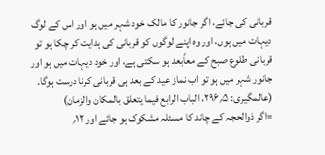قربانی کی جائے، اگر جانور کا مالک خود شہر میں ہو اور اس کے لوگ دیہات میں ہوں، اور وہ اپنے لوگوں کو قربانی کی ہدایت کر چکا ہو تو قربانی طلوع صبح کے معاًبعد ہو سکتی ہے، اور خود دیہات میں ہو اور جانور شہر میں ہو تو اب نماز عید کے بعد ہی قربانی کرنا درست ہوگا۔ (عالمگیری: ۵؍۲۹۶، الباب الرابع فیما یتعلق بالمکان والزمان)
=اگر ذوالحجہ کے چاند کا مسئلہ مشکوک ہو جائے اور ۱۲؍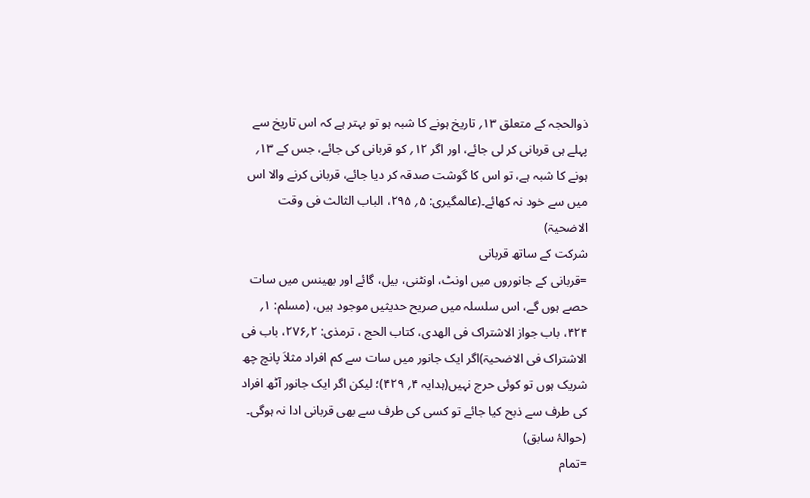ذوالحجہ کے متعلق ۱۳؍ تاریخ ہونے کا شبہ ہو تو بہتر ہے کہ اس تاریخ سے پہلے ہی قربانی کر لی جائے، اور اگر ۱۲؍ کو قربانی کی جائے، جس کے ۱۳؍ ہونے کا شبہ ہے، تو اس کا گوشت صدقہ کر دیا جائے، قربانی کرنے والا اس میں سے خود نہ کھائے۔(عالمگیری: ۵؍ ۲۹۵، الباب الثالث فی وقت الاضحیۃ)
شرکت کے ساتھ قربانی
=قربانی کے جانوروں میں اونٹ، اونٹنی، بیل، گائے اور بھینس میں سات حصے ہوں گے، اس سلسلہ میں صریح حدیثیں موجود ہیں، (مسلم: ۱؍ ۴۲۴، باب جواز الاشتراک فی الھدی، کتاب الحج ، ترمذی: ۲؍۲۷۶، باب فی الاشتراک فی الاضحیۃ)اگر ایک جانور میں سات سے کم افراد مثلاَ پانچ چھ شریک ہوں تو کوئی حرج نہیں(ہدایہ ۴؍ ۴۲۹)؛ لیکن اگر ایک جانور آٹھ افراد کی طرف سے ذبح کیا جائے تو کسی کی طرف سے بھی قربانی ادا نہ ہوگی۔ (حوالۂ سابق)
=تمام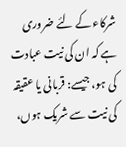شرکاء کے لئے ضروری ہے کہ ان کی نیت عبادت کی ہو، جیسے: قربانی یا عقیقہ کی نیت سے شریک ہوں،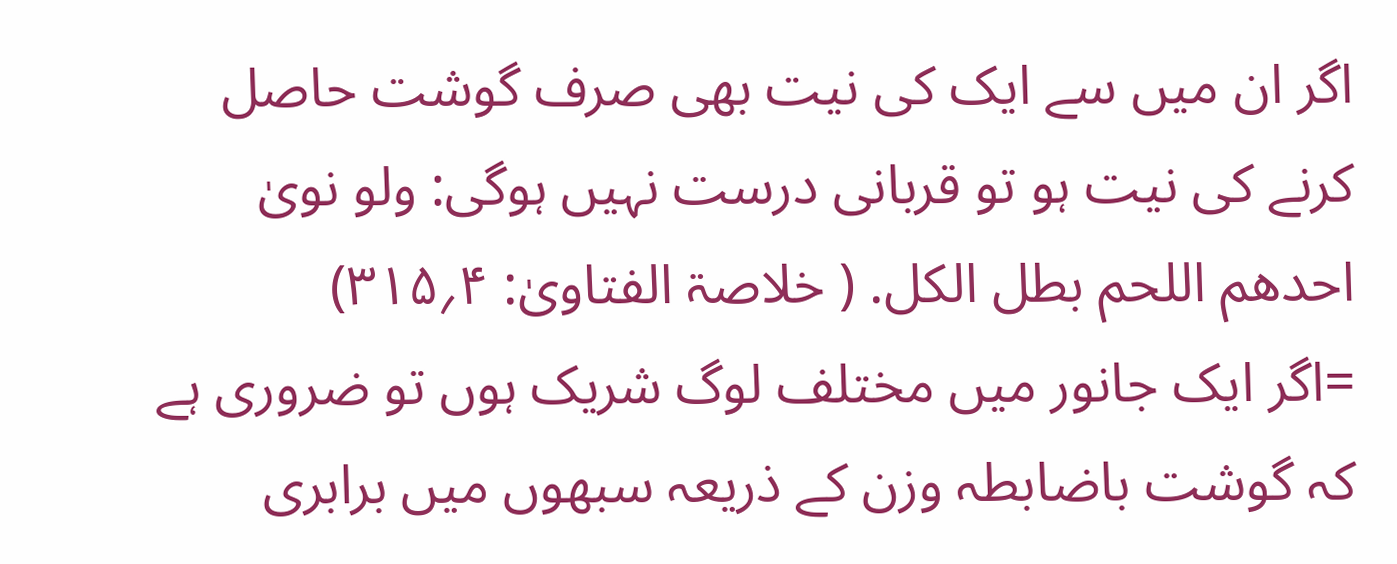اگر ان میں سے ایک کی نیت بھی صرف گوشت حاصل کرنے کی نیت ہو تو قربانی درست نہیں ہوگی: ولو نویٰ احدھم اللحم بطل الکل. ( خلاصۃ الفتاویٰ: ۴؍۳۱۵)
=اگر ایک جانور میں مختلف لوگ شریک ہوں تو ضروری ہے کہ گوشت باضابطہ وزن کے ذریعہ سبھوں میں برابری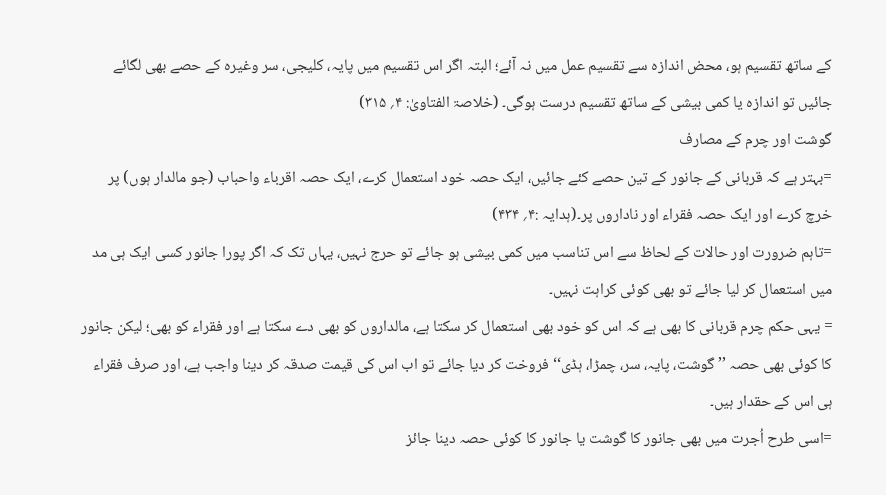کے ساتھ تقسیم ہو، محض اندازہ سے تقسیم عمل میں نہ آئے؛ البتہ اگر اس تقسیم میں پایہ، کلیجی، سر وغیرہ کے حصے بھی لگائے جائیں تو اندازہ یا کمی بیشی کے ساتھ تقسیم درست ہوگی۔ (خلاصۃ الفتاویٰ: ۴؍ ۳۱۵)
گوشت اور چرم کے مصارف
=بہتر ہے کہ قربانی کے جانور کے تین حصے کئے جائیں، ایک حصہ خود استعمال کرے، ایک حصہ اقرباء واحباب (جو مالدار ہوں) پر خرچ کرے اور ایک حصہ فقراء اور ناداروں پر۔(ہدایہ :۴؍ ۴۳۴)
=تاہم ضرورت اور حالات کے لحاظ سے اس تناسب میں کمی بیشی ہو جائے تو حرج نہیں، یہاں تک کہ اگر پورا جانور کسی ایک ہی مد میں استعمال کر لیا جائے تو بھی کوئی کراہت نہیں۔
= یہی حکم چرم قربانی کا بھی ہے کہ اس کو خود بھی استعمال کر سکتا ہے، مالداروں کو بھی دے سکتا ہے اور فقراء کو بھی؛ لیکن جانور کا کوئی بھی حصہ ’’ گوشت، پایہ، سر، چمڑا، ہڈی‘‘ فروخت کر دیا جائے تو اب اس کی قیمت صدقہ کر دینا واجب ہے، اور صرف فقراء ہی اس کے حقدار ہیں۔
=اسی طرح اُجرت میں بھی جانور کا گوشت یا جانور کا کوئی حصہ دینا جائز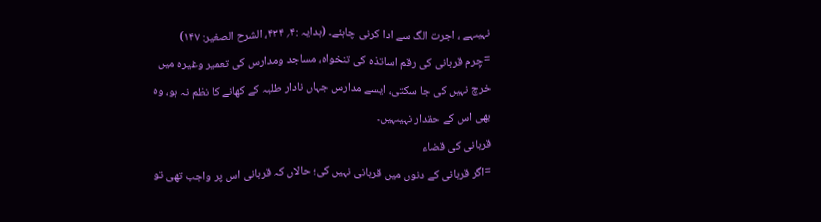نہیںہے ، اجرت الگ سے ادا کرنی چاہئے۔ (ہدایہ :۴؍ ۴۳۴، الشرح الصغیر: ۱۴۷)
=چِرم قربانی کی رقم اساتذہ کی تنخواہ، مساجد ومدارس کی تعمیر وغیرہ میں خرچ نہیں کی جا سکتی، ایسے مدارس جہاں نادار طلبہ کے کھانے کا نظم نہ ہو، وہ بھی اس کے حقدار نہیںہیں۔
قربانی کی قضاء
=اگر قربانی کے دنوں میں قربانی نہیں کی؛ حالاں کہ قربانی اس پر واجب تھی تو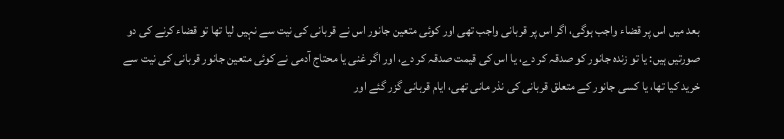بعد میں اس پر قضاء واجب ہوگی، اگر اس پر قربانی واجب تھی اور کوئی متعین جانور اس نے قربانی کی نیت سے نہیں لیا تھا تو قضاء کرنے کی دو صورتیں ہیں: یا تو زندہ جانور کو صدقہ کر دے، یا اس کی قیمت صدقہ کر دے، اور اگر غنی یا محتاج آدمی نے کوئی متعین جانور قربانی کی نیت سے خرید کیا تھا، یا کسی جانور کے متعلق قربانی کی نذر مانی تھی، ایام قربانی گزر گئے اور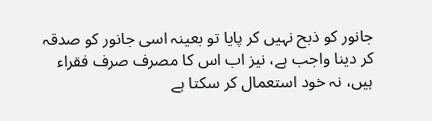جانور کو ذبح نہیں کر پایا تو بعینہ اسی جانور کو صدقہ کر دینا واجب ہے، نیز اب اس کا مصرف صرف فقراء ہیں، نہ خود استعمال کر سکتا ہے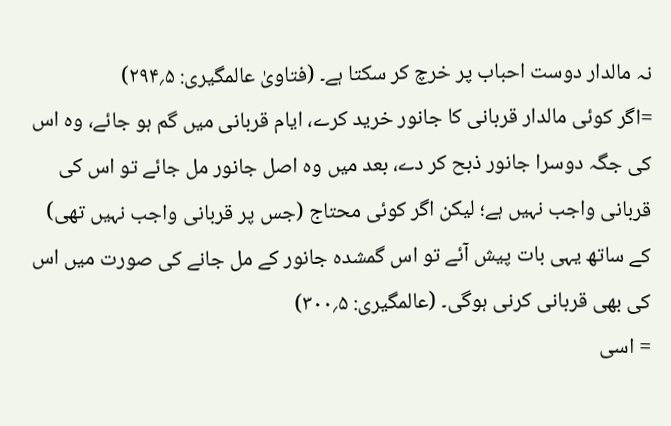نہ مالدار دوست احباب پر خرچ کر سکتا ہے۔ (فتاویٰ عالمگیری: ۵؍۲۹۴)
=اگر کوئی مالدار قربانی کا جانور خرید کرے، ایام قربانی میں گم ہو جائے، وہ اس کی جگہ دوسرا جانور ذبح کر دے، بعد میں وہ اصل جانور مل جائے تو اس کی قربانی واجب نہیں ہے؛ لیکن اگر کوئی محتاج (جس پر قربانی واجب نہیں تھی) کے ساتھ یہی بات پیش آئے تو اس گمشدہ جانور کے مل جانے کی صورت میں اس کی بھی قربانی کرنی ہوگی۔ (عالمگیری: ۵؍۳۰۰)
= اسی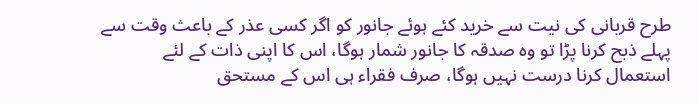طرح قربانی کی نیت سے خرید کئے ہوئے جانور کو اگر کسی عذر کے باعث وقت سے پہلے ذبح کرنا پڑا تو وہ صدقہ کا جانور شمار ہوگا، اس کا اپنی ذات کے لئے استعمال کرنا درست نہیں ہوگا، صرف فقراء ہی اس کے مستحق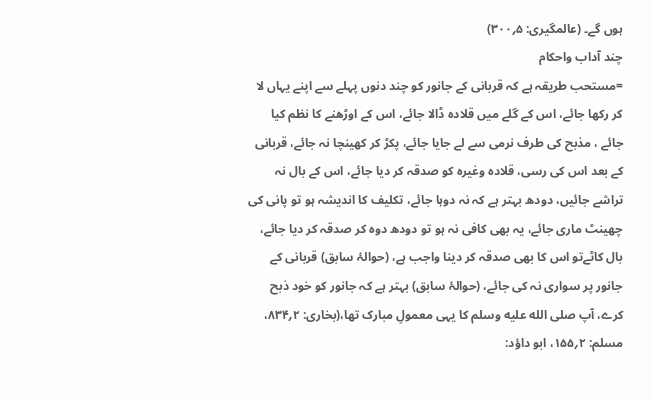ہوں گے۔ (عالمگیری: ۵؍۳۰۰)
چند آداب واحکام
=مستحب طریقہ ہے کہ قربانی کے جانور کو چند دنوں پہلے سے اپنے یہاں لا کر رکھا جائے، اس کے گلے میں قلادہ ڈالا جائے، اس کے اوڑھنے کا نظم کیا جائے ، مذبح کی طرف نرمی سے لے جایا جائے، پکڑ کر کھینچا نہ جائے، قربانی کے بعد اس کی رسی، قلادہ وغیرہ کو صدقہ کر دیا جائے، اس کے بال نہ تراشے جائیں، دودھ بہتر ہے کہ نہ دوہا جائے، تکلیف کا اندیشہ ہو تو پانی کی چھینٹ ماری جائے، یہ بھی کافی نہ ہو تو دودھ دوہ کر صدقہ کر دیا جائے، بال کاٹےتو اس کا بھی صدقہ کر دینا واجب ہے، (حوالۂ سابق) قربانی کے جانور پر سواری نہ کی جائے، (حوالۂ سابق) بہتر ہے کہ جانور کو خود ذبح کرے، آپ صلى الله عليه وسلم کا یہی معمولِ مبارک تھا،(بخاری: ۲؍۸۳۴، مسلم: ۲؍۱۵۵، ابو داؤد: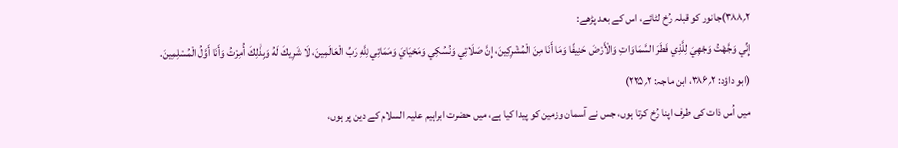۲؍۳۸۸)جانور کو قبلہ رُخ لٹائے، اس کے بعد پڑھے:
إِنِّي وَجَّهْتُ وَجْهِيَ لِلَّذِي فَطَرَ السَّمَاوَاتِ وَالْأَرْضَ حَنِيفًا وَمَا أَنَا مِنَ الْمُشْرِكِينَ، إِنَّ صَلَاتِي وَنُسُكِي وَمَحْيَايَ وَمَمَاتِي لِلَّهِ رَبِّ الْعَالَمِينَ، لَا شَرِيكَ لَهُ وَبِذَٰلِكَ أُمِرْتُ وَأَنَا أَوَّلُ الْمُسْلِمِينَ.
(ابو داؤد: ۲؍۳۸۶، ابن ماجہ: ۲؍۲۲۵)
میں اُس ذات کی طرف اپنا رُخ کرتا ہوں، جس نے آسمان وزمین کو پیدا کیا ہے، میں حضرت ابراہیم علیہ السلام کے دین پر ہوں،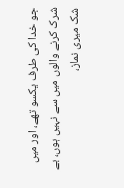جو خدا کی طرف یکسو تھے، اور میں شرک کرنے والوں میں سے نہیں ہوں، بے شک میری نماز،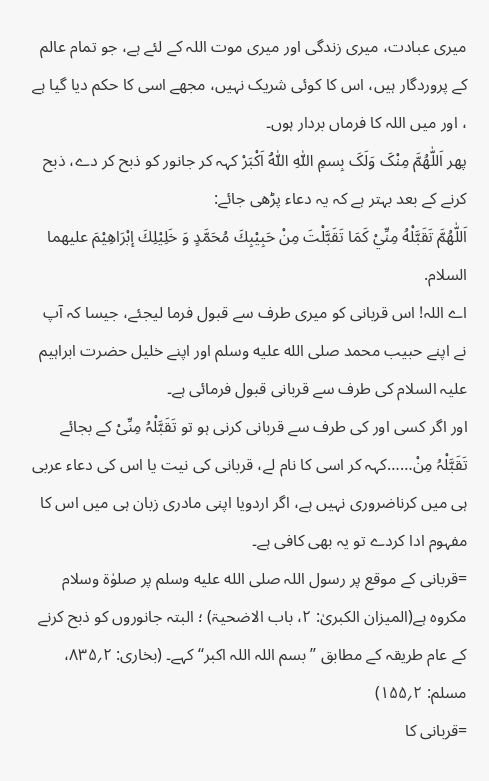میری عبادت، میری زندگی اور میری موت اللہ کے لئے ہے، جو تمام عالم کے پروردگار ہیں، اس کا کوئی شریک نہیں، مجھے اسی کا حکم دیا گیا ہے ، اور میں اللہ کا فرماں بردار ہوں۔
پھر اَللّٰھُمَّ مِنْکَ وَلَکَ بِسمِ اللّٰہِ اَللّٰہُ اَکْبَرْ کہہ کر جانور کو ذبح کر دے، ذبح کرنے کے بعد بہتر ہے کہ یہ دعاء پڑھی جائے:
اَللّٰهُمَّ تَقَبَّلْهُ مِنِّيْ كَمَا تَقَبَّلْتَ مِنْ حَبِيْبِكَ مُحَمَّدٍ وَ خَلِيْلِكَ إبْرَاهِيْمَ عليهما السلام.
اے اللہ! اس قربانی کو میری طرف سے قبول فرما لیجئے، جیسا کہ آپ نے اپنے حبیب محمد صلى الله عليه وسلم اور اپنے خلیل حضرت ابراہیم علیہ السلام کی طرف سے قربانی قبول فرمائی ہے۔
اور اگر کسی اور کی طرف سے قربانی کرنی ہو تو تَقَبَّلْہُ مِنِّیْ کے بجائے تَقَبَّلْہُ مِنْ……کہہ کر اسی کا نام لے، قربانی کی نیت یا اس کی دعاء عربی ہی میں کرناضروری نہیں ہے، اگر اردویا اپنی مادری زبان ہی میں اس کا مفہوم ادا کردے تو یہ بھی کافی ہے۔
=قربانی کے موقع پر رسول اللہ صلى الله عليه وسلم پر صلوٰۃ وسلام مکروہ ہے(المیزان الکبریٰ: ۲، باب الاضحیۃ) ؛ البتہ جانوروں کو ذبح کرنے کے عام طریقہ کے مطابق ’’ بسم اللہ اللہ اکبر‘‘ کہے۔ (بخاری: ۲؍۸۳۵، مسلم: ۲؍۱۵۵)
=قربانی کا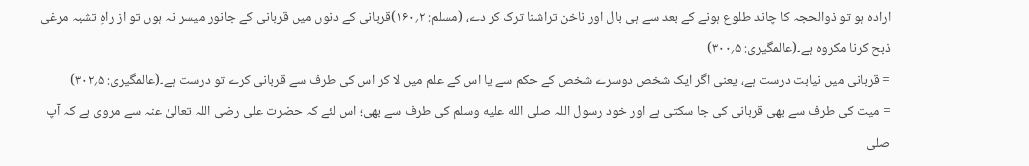ارادہ ہو تو ذوالحجہ کا چاند طلوع ہونے کے بعد سے ہی بال اور ناخن تراشنا ترک کر دے، (مسلم: ۲؍۱۶۰)قربانی کے دنوں میں قربانی کے جانور میسر نہ ہوں تو از راہِ تشبہ مرغی ذبح کرنا مکروہ ہے۔(عالمگیری: ۵؍۳۰۰)
= قربانی میں نیابت درست ہے، یعنی اگر ایک شخص دوسرے شخص کے حکم سے یا اس کے علم میں لا کر اس کی طرف سے قربانی کرے تو درست ہے۔(عالمگیری: ۵؍۳۰۲)
= میت کی طرف سے بھی قربانی کی جا سکتی ہے اور خود رسول اللہ صلى الله عليه وسلم کی طرف سے بھی؛ اس لئے کہ حضرت علی رضی اللہ تعالیٰ عنہ سے مروی ہے کہ آپ صلى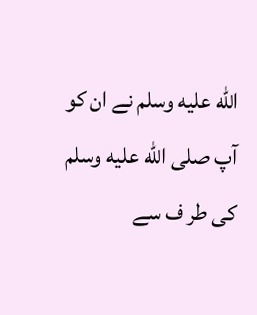الله عليه وسلم نے ان کو آپ صلى الله عليه وسلم کی طر ف سے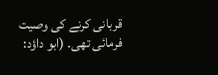قربانی کرنے کی وصیت فرمائی تھی۔ (ابو داؤد: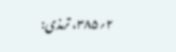۲؍۳۸۵، ترمذی: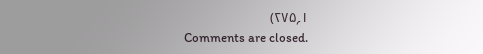۱؍۲۷۵)
Comments are closed.